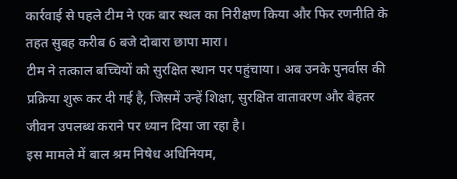कार्रवाई से पहले टीम ने एक बार स्थल का निरीक्षण किया और फिर रणनीति के तहत सुबह करीब 6 बजे दोबारा छापा मारा।
टीम ने तत्काल बच्चियों को सुरक्षित स्थान पर पहुंचाया। अब उनके पुनर्वास की प्रक्रिया शुरू कर दी गई है, जिसमें उन्हें शिक्षा, सुरक्षित वातावरण और बेहतर जीवन उपलब्ध कराने पर ध्यान दिया जा रहा है।
इस मामले में बाल श्रम निषेध अधिनियम,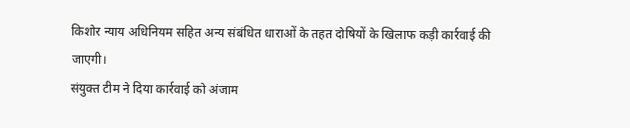किशोर न्याय अधिनियम सहित अन्य संबंधित धाराओं के तहत दोषियों के खिलाफ कड़ी कार्रवाई की जाएगी।
संयुक्त टीम ने दिया कार्रवाई को अंजाम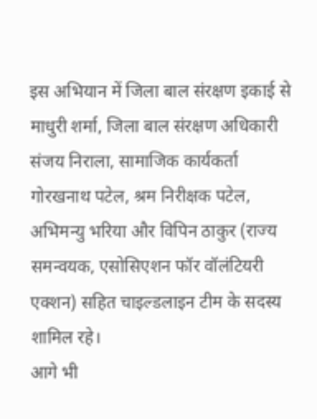इस अभियान में जिला बाल संरक्षण इकाई से माधुरी शर्मा, जिला बाल संरक्षण अधिकारी संजय निराला, सामाजिक कार्यकर्ता गोरखनाथ पटेल, श्रम निरीक्षक पटेल, अभिमन्यु भरिया और विपिन ठाकुर (राज्य समन्वयक, एसोसिएशन फॉर वॉलंटियरी एक्शन) सहित चाइल्डलाइन टीम के सदस्य शामिल रहे।
आगे भी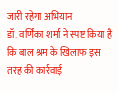जारी रहेगा अभियान
डॉ. वर्णिका शर्मा ने स्पष्ट किया है कि बाल श्रम के खिलाफ इस तरह की कार्रवाई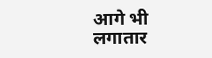आगे भी लगातार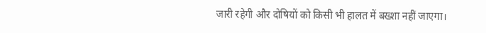जारी रहेगी और दोषियों को किसी भी हालत में बख्शा नहीं जाएगा।